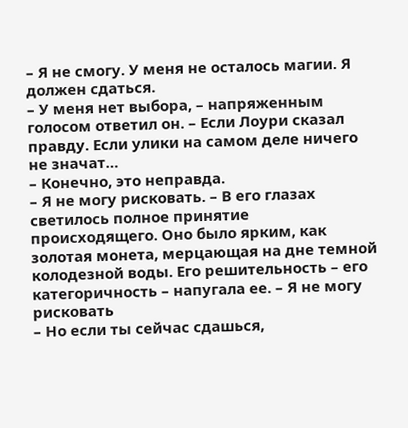– Я не смогу. У меня не осталось магии. Я должен сдаться.
– У меня нет выбора, – напряженным голосом ответил он. – Если Лоури сказал правду. Если улики на самом деле ничего не значат…
– Конечно, это неправда.
– Я не могу рисковать. – В его глазах светилось полное принятие происходящего. Оно было ярким, как золотая монета, мерцающая на дне темной колодезной воды. Его решительность – его категоричность – напугала ее. – Я не могу рисковать
– Но если ты сейчас сдашься,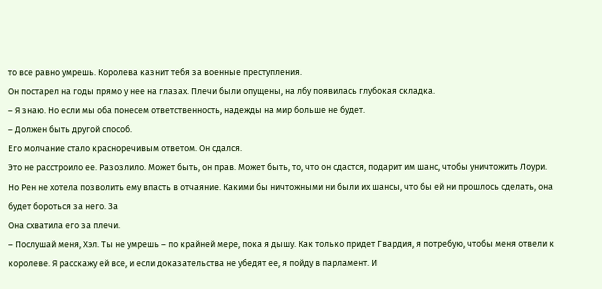то все равно умрешь. Королева казнит тебя за военные преступления.
Он постарел на годы прямо у нее на глазах. Плечи были опущены, на лбу появилась глубокая складка.
– Я знаю. Но если мы оба понесем ответственность, надежды на мир больше не будет.
– Должен быть другой способ.
Его молчание стало красноречивым ответом. Он сдался.
Это не расстроило ее. Разозлило. Может быть, он прав. Может быть, то, что он сдастся, подарит им шанс, чтобы уничтожить Лоури. Но Рен не хотела позволить ему впасть в отчаяние. Какими бы ничтожными ни были их шансы, что бы ей ни прошлось сделать, она будет бороться за него. За
Она схватила его за плечи.
– Послушай меня, Хэл. Ты не умрешь – по крайней мере, пока я дышу. Как только придет Гвардия, я потребую, чтобы меня отвели к королеве. Я расскажу ей все, и если доказательства не убедят ее, я пойду в парламент. И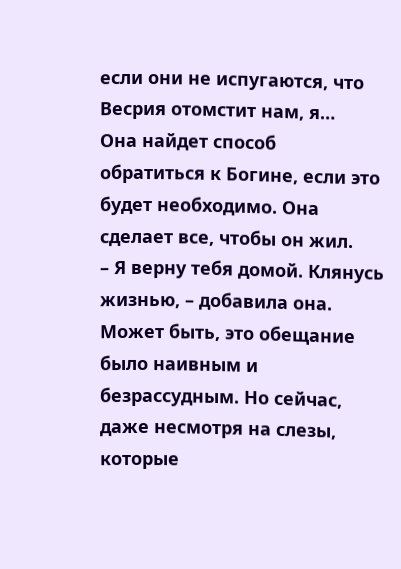если они не испугаются, что Весрия отомстит нам, я…
Она найдет способ обратиться к Богине, если это будет необходимо. Она сделает все, чтобы он жил.
– Я верну тебя домой. Клянусь жизнью, – добавила она. Может быть, это обещание было наивным и безрассудным. Но сейчас, даже несмотря на слезы, которые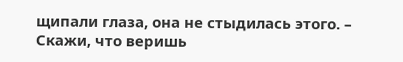щипали глаза, она не стыдилась этого. – Скажи, что веришь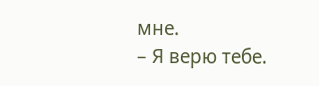мне.
– Я верю тебе.